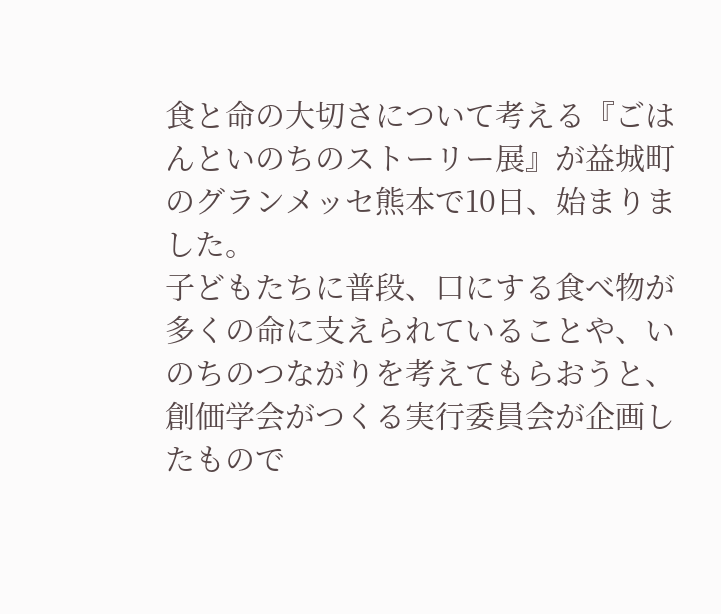食と命の大切さについて考える『ごはんといのちのストーリー展』が益城町のグランメッセ熊本で10日、始まりました。
子どもたちに普段、口にする食べ物が多くの命に支えられていることや、いのちのつながりを考えてもらおうと、創価学会がつくる実行委員会が企画したもので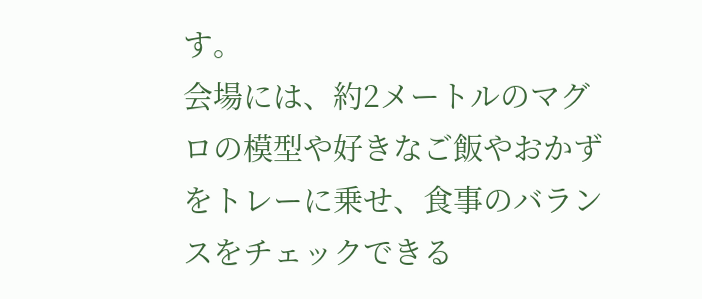す。
会場には、約2メートルのマグロの模型や好きなご飯やおかずをトレーに乗せ、食事のバランスをチェックできる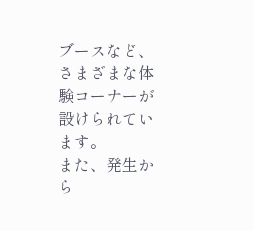ブースなど、さまざまな体験コーナーが設けられています。
また、発生から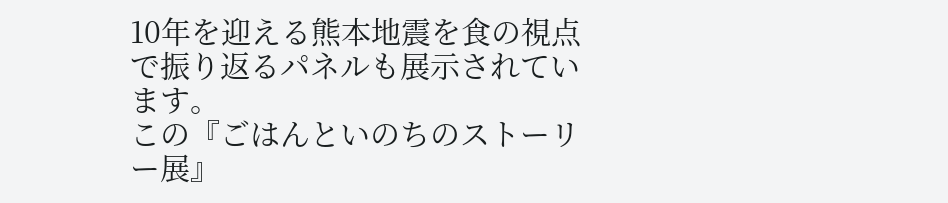10年を迎える熊本地震を食の視点で振り返るパネルも展示されています。
この『ごはんといのちのストーリー展』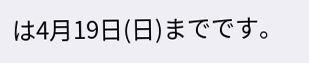は4月19日(日)までです。